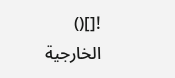![]()
الخارجية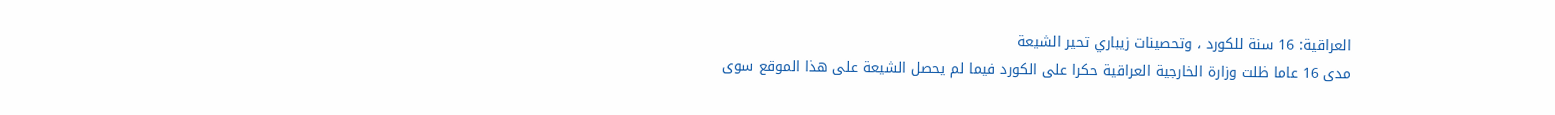العراقية: 16 سنة للكورد ، وتحصينات زيباري تحير الشيعة
مدى 16 عاما ظلت وزارة الخارجية العراقية حكرا على الكورد فيما لم يحصل الشيعة على هذا الموقع سوى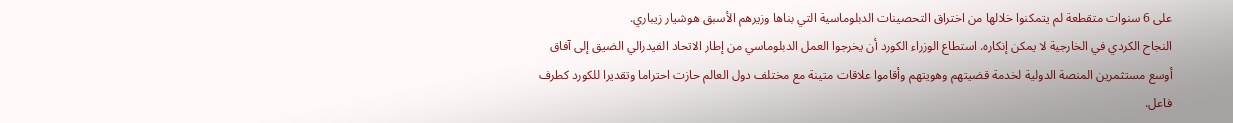على 6 سنوات متقطعة لم يتمكنوا خلالها من اختراق التحصينات الدبلوماسية التي بناها وزيرهم الأسبق هوشيار زيباري.
النجاح الكردي في الخارجية لا يمكن إنكاره. استطاع الوزراء الكورد أن يخرجوا العمل الدبلوماسي من إطار الاتحاد الفيدرالي الضيق إلى آفاق أوسع مستثمرين المنصة الدولية لخدمة قضيتهم وهويتهم وأقاموا علاقات متينة مع مختلف دول العالم حازت احتراما وتقديرا للكورد كطرف فاعل.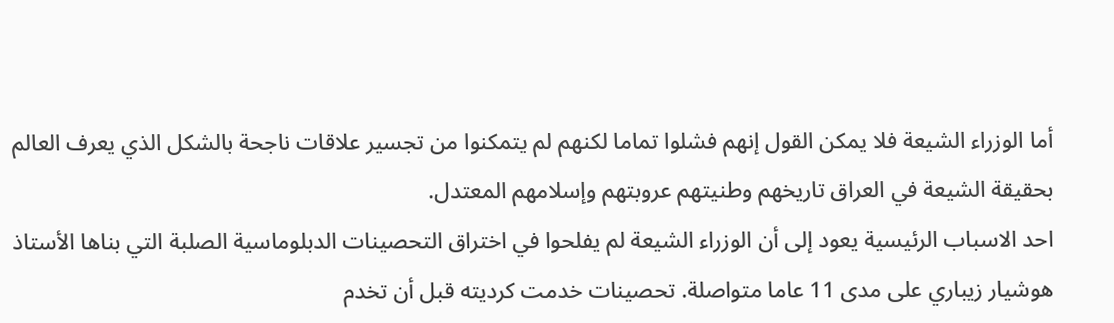أما الوزراء الشيعة فلا يمكن القول إنهم فشلوا تماما لكنهم لم يتمكنوا من تجسير علاقات ناجحة بالشكل الذي يعرف العالم بحقيقة الشيعة في العراق تاريخهم وطنيتهم عروبتهم وإسلامهم المعتدل.
احد الاسباب الرئيسية يعود إلى أن الوزراء الشيعة لم يفلحوا في اختراق التحصينات الدبلوماسية الصلبة التي بناها الأستاذ هوشيار زيباري على مدى 11 عاما متواصلة. تحصينات خدمت كرديته قبل أن تخدم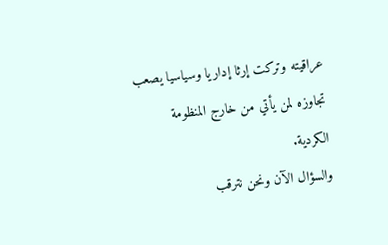عراقيته وتركت إرثا إداريا وسياسيا يصعب تجاوزه لمن يأتي من خارج المنظومة الكردية.
والسؤال الآن ونحن نترقب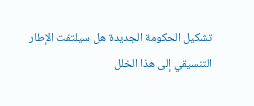تشكيل الحكومة الجديدة هل سيلتفت الإطار التنسيقي إلى هذا الخلل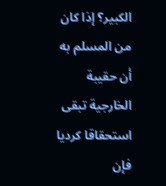الكبير؟ إذا كان من المسلم به أن حقيبة الخارجية تبقى استحقاقا كرديا فإن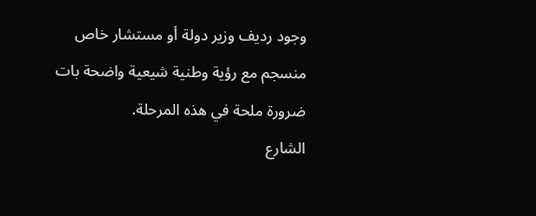وجود رديف وزير دولة أو مستشار خاص منسجم مع رؤية وطنية شيعية واضحة بات ضرورة ملحة في هذه المرحلة.
الشارع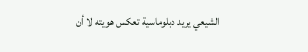الشيعي يريد دبلوماسية تعكس هويته لا أن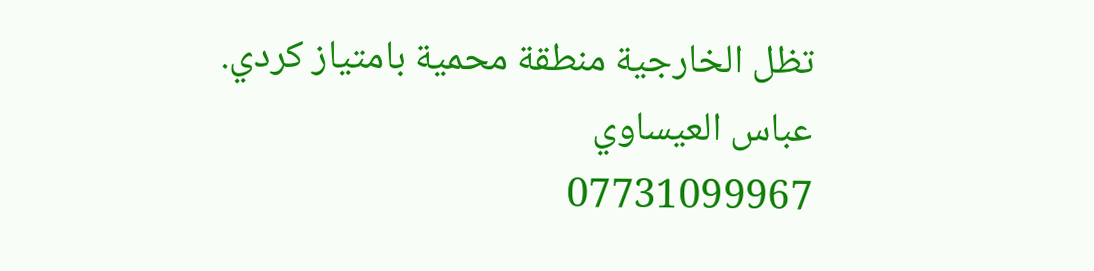تظل الخارجية منطقة محمية بامتياز كردي.
عباس العيساوي
07731099967